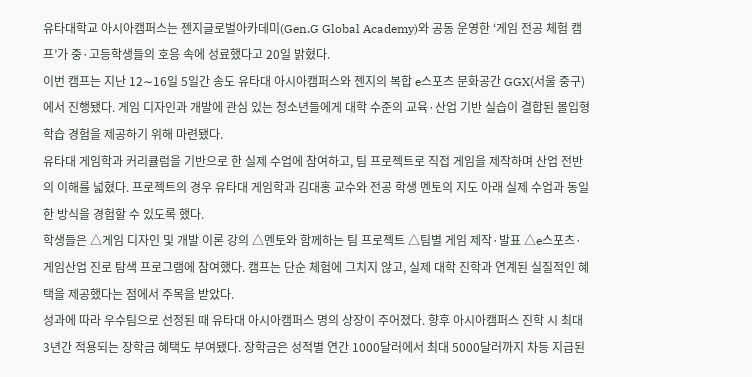유타대학교 아시아캠퍼스는 젠지글로벌아카데미(Gen.G Global Academy)와 공동 운영한 ‘게임 전공 체험 캠프’가 중·고등학생들의 호응 속에 성료했다고 20일 밝혔다.
이번 캠프는 지난 12∼16일 5일간 송도 유타대 아시아캠퍼스와 젠지의 복합 e스포츠 문화공간 GGX(서울 중구)에서 진행됐다. 게임 디자인과 개발에 관심 있는 청소년들에게 대학 수준의 교육·산업 기반 실습이 결합된 몰입형 학습 경험을 제공하기 위해 마련됐다.
유타대 게임학과 커리큘럼을 기반으로 한 실제 수업에 참여하고, 팀 프로젝트로 직접 게임을 제작하며 산업 전반의 이해를 넓혔다. 프로젝트의 경우 유타대 게임학과 김대홍 교수와 전공 학생 멘토의 지도 아래 실제 수업과 동일한 방식을 경험할 수 있도록 했다.
학생들은 △게임 디자인 및 개발 이론 강의 △멘토와 함께하는 팀 프로젝트 △팀별 게임 제작·발표 △e스포츠·게임산업 진로 탐색 프로그램에 참여했다. 캠프는 단순 체험에 그치지 않고, 실제 대학 진학과 연계된 실질적인 혜택을 제공했다는 점에서 주목을 받았다.
성과에 따라 우수팀으로 선정된 때 유타대 아시아캠퍼스 명의 상장이 주어졌다. 향후 아시아캠퍼스 진학 시 최대 3년간 적용되는 장학금 혜택도 부여됐다. 장학금은 성적별 연간 1000달러에서 최대 5000달러까지 차등 지급된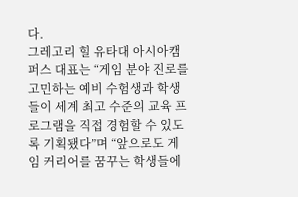다.
그레고리 힐 유타대 아시아캠퍼스 대표는 “게임 분야 진로를 고민하는 예비 수험생과 학생들이 세계 최고 수준의 교육 프로그램을 직접 경험할 수 있도록 기획됐다”며 “앞으로도 게임 커리어를 꿈꾸는 학생들에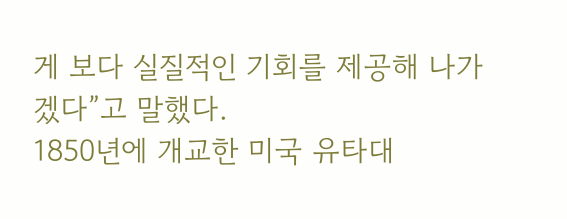게 보다 실질적인 기회를 제공해 나가겠다”고 말했다.
1850년에 개교한 미국 유타대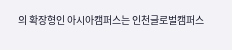의 확장형인 아시아캠퍼스는 인천글로벌캠퍼스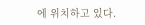에 위치하고 있다.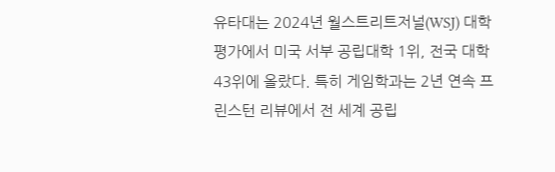유타대는 2024년 월스트리트저널(WSJ) 대학 평가에서 미국 서부 공립대학 1위, 전국 대학 43위에 올랐다. 특히 게임학과는 2년 연속 프린스턴 리뷰에서 전 세계 공립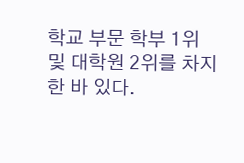학교 부문 학부 1위 및 대학원 2위를 차지한 바 있다.